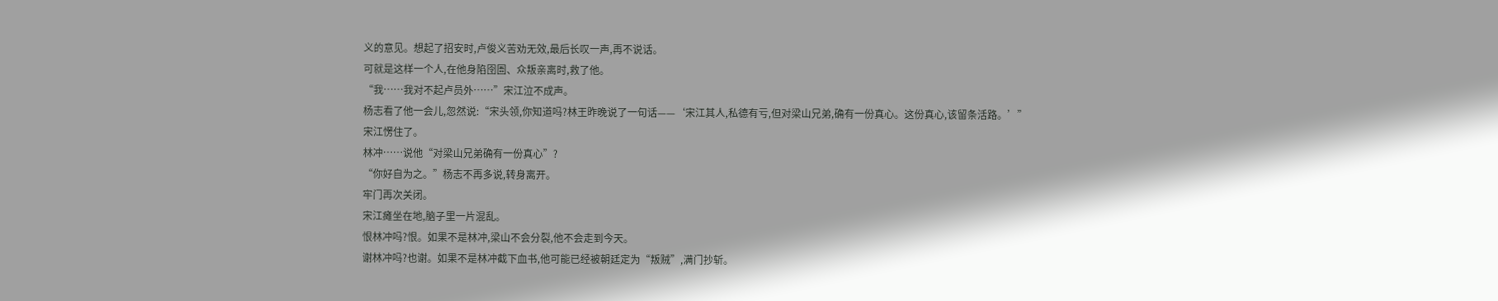义的意见。想起了招安时,卢俊义苦劝无效,最后长叹一声,再不说话。
可就是这样一个人,在他身陷囹圄、众叛亲离时,救了他。
“我……我对不起卢员外……”宋江泣不成声。
杨志看了他一会儿,忽然说:“宋头领,你知道吗?林王昨晚说了一句话——‘宋江其人,私德有亏,但对梁山兄弟,确有一份真心。这份真心,该留条活路。’”
宋江愣住了。
林冲……说他“对梁山兄弟确有一份真心”?
“你好自为之。”杨志不再多说,转身离开。
牢门再次关闭。
宋江瘫坐在地,脑子里一片混乱。
恨林冲吗?恨。如果不是林冲,梁山不会分裂,他不会走到今天。
谢林冲吗?也谢。如果不是林冲截下血书,他可能已经被朝廷定为“叛贼”,满门抄斩。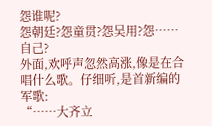怨谁呢?
怨朝廷?怨童贯?怨吴用?怨……自己?
外面,欢呼声忽然高涨,像是在合唱什么歌。仔细听,是首新编的军歌:
“……大齐立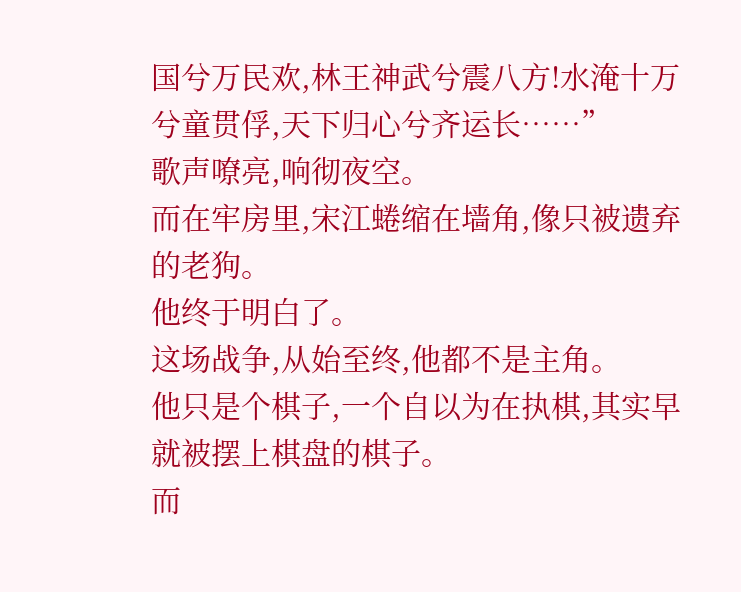国兮万民欢,林王神武兮震八方!水淹十万兮童贯俘,天下归心兮齐运长……”
歌声嘹亮,响彻夜空。
而在牢房里,宋江蜷缩在墙角,像只被遗弃的老狗。
他终于明白了。
这场战争,从始至终,他都不是主角。
他只是个棋子,一个自以为在执棋,其实早就被摆上棋盘的棋子。
而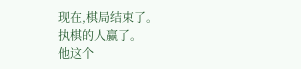现在,棋局结束了。
执棋的人赢了。
他这个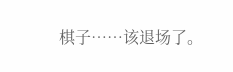棋子……该退场了。